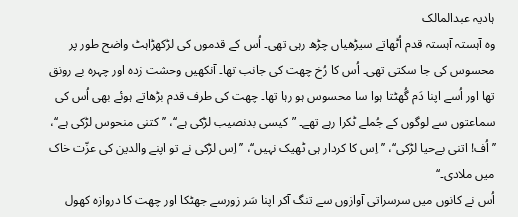ہادیہ عبدالمالک
وہ آہستہ آہستہ قدم اُٹھاتے سیڑھیاں چڑھ رہی تھی۔ اُس کے قدموں کی لڑکھڑاہٹ واضح طور پر محسوس کی جا سکتی تھی۔ اُس کا رُخ چھت کی جانب تھا۔ آنکھیں وحشت زدہ اور چہرہ بے رونق تھا اور اُسے اپنا دَم گُھٹتا ہوا سا محسوس ہو رہا تھا۔ چھت کی طرف قدم بڑھاتے ہوئے بھی اُس کی سماعتوں سے لوگوں کے جُملے ٹکرا رہے تھے۔ ”کیسی بدنصیب لڑکی ہے‘‘، ’’کتنی منحوس لڑکی ہے‘‘، ’’اُف! اتنی بےحیا لڑکی‘‘، ’’اِس کا کردار ہی ٹھیک نہیں‘‘، ’’اِس لڑکی نے تو اپنے والدین کی عزّت خاک میں ملادی۔‘‘
اُس نے کانوں میں سرسراتی آوازوں سے تنگ آکر اپنا سَر زورسے جھٹکا اور چھت کا دروازہ کھول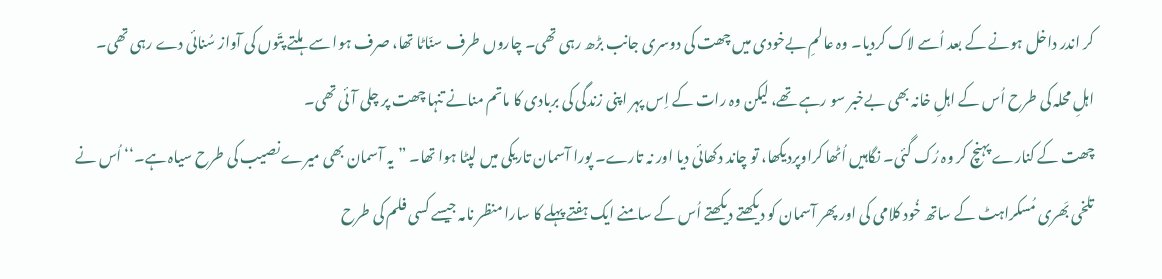کر اندر داخل ہونے کے بعد اُسے لاک کردیا۔ وہ عالمِ بےخودی میں چھت کی دوسری جانب بڑھ رہی تھی۔ چاروں طرف سنّاٹا تھا، صرف ہوا سے ہلتے پتّوں کی آواز سُنائی دے رہی تھی۔ اہلِ محلہ کی طرح اُس کے اہلِ خانہ بھی بےخبر سو رہے تھے، لیکن وہ رات کے اِس پہر اپنی زندگی کی بربادی کا ماتم منانے تنہا چھت پر چلی آئی تھی۔
چھت کے کنارے پہنچ کر وہ رُک گئی۔ نگاہیں اُٹھا کراوپردیکھا، تو چاند دکھائی دیا اور نہ تارے۔ پورا آسمان تاریکی میں لپٹا ہوا تھا۔ ”یہ آسمان بھی میرے نصیب کی طرح سیاہ ہے۔‘‘ اُس نے تلخی بَھری مُسکراہٹ کے ساتھ خُود کلامی کی اور پھر آسمان کو دیکھتے دیکھتے اُس کے سامنے ایک ہفتے پہلے کا سارا منظر نامہ جیسے کسی فلم کی طرح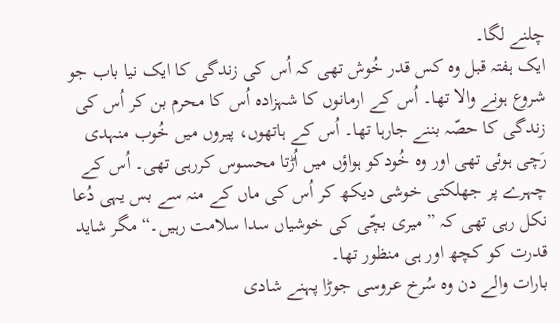چلنے لگا۔
ایک ہفتہ قبل وہ کس قدر خُوش تھی کہ اُس کی زندگی کا ایک نیا باب جو شروع ہونے والا تھا۔ اُس کے ارمانوں کا شہزادہ اُس کا محرم بن کر اُس کی زندگی کا حصّہ بننے جارہا تھا۔ اُس کے ہاتھوں، پیروں میں خُوب منہدی رَچی ہوئی تھی اور وہ خُودکو ہواؤں میں اُڑتا محسوس کررہی تھی۔ اُس کے چہرے پر جھلکتی خوشی دیکھ کر اُس کی ماں کے منہ سے بس یہی دُعا نکل رہی تھی کہ ”میری بچّی کی خوشیاں سدا سلامت رہیں۔“ مگر شاید قدرت کو کچھ اور ہی منظور تھا۔
بارات والے دن وہ سُرخ عروسی جوڑا پہنے شادی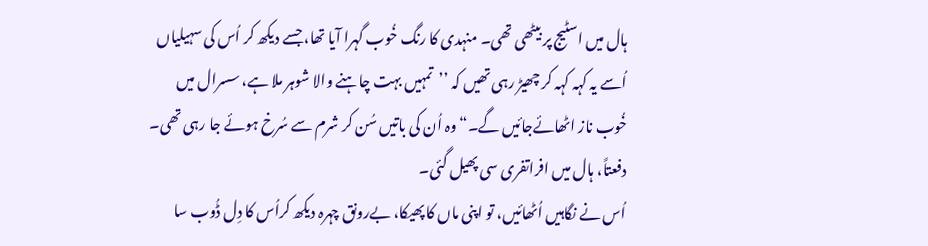ہال میں اسٹیج پر بیٹھی تھی۔ منہدی کا رنگ خُوب گہرا آیا تھا، جسے دیکھ کر اُس کی سہیلیاں اُسے یہ کہہ کہہ کر چھیڑ رہی تھیں کہ ’’تمہیں بہت چاہنے والا شوہر ملا ہے، سسرال میں خُوب ناز اٹھائےجائیں گے۔“ وہ اُن کی باتیں سُن کر شرم سے سُرخ ہوئے جا رہی تھی۔ دفعتاً، ہال میں افراتفری سی پھیل گئی۔
اُس نے نگاہیں اُٹھائیں، تو اپنی ماں کا پھیکا، بےرونق چہرہ دیکھ کراُس کا دِل ڈُوب سا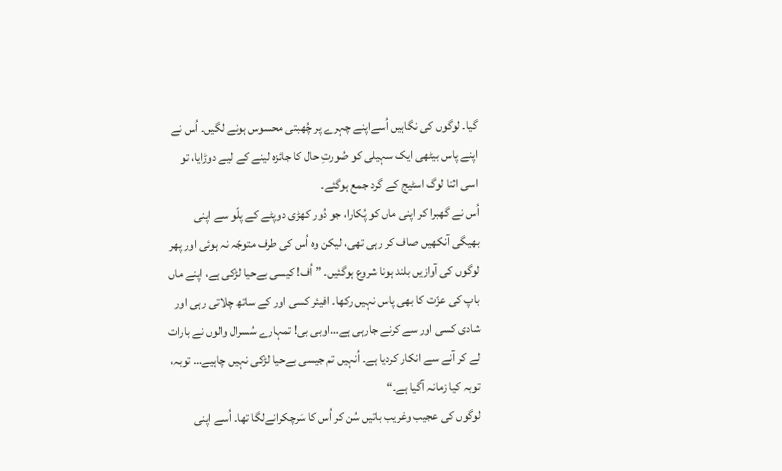گیا۔ لوگوں کی نگاہیں اُسےاپنے چہرے پر چُھبتی محسوس ہونے لگیں۔ اُس نے اپنے پاس بیٹھی ایک سہیلی کو صُورتِ حال کا جائزہ لینے کے لیے دوڑایا، تو اسی اثنا لوگ اسٹیج کے گرد جمع ہوگئے۔
اُس نے گھبرا کر اپنی ماں کو پُکارا، جو دُور کھڑی دوپٹے کے پلّو سے اپنی بھیگی آنکھیں صاف کر رہی تھی، لیکن وہ اُس کی طرف متوجّہ نہ ہوئی اور پھر لوگوں کی آوازیں بلند ہونا شروع ہوگئیں۔ ”اُف! کیسی بےحیا لڑکی ہے، اپنے ماں باپ کی عزّت کا بھی پاس نہیں رکھا۔ افیئر کسی اور کے ساتھ چلاتی رہی اور شادی کسی اور سے کرنے جارہی ہے…اوبی بی! تمہارے سُسرال والوں نے بارات لے کر آنے سے انکار کردیا ہے۔ اُنہیں تم جیسی بےحیا لڑکی نہیں چاہیے… توبہ، توبہ کیا زمانہ آگیا ہے۔“
لوگوں کی عجیب وغریب باتیں سُن کر اُس کا سَرچکرانےلگا تھا۔ اُسے اپنی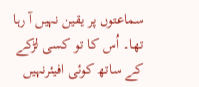سماعتوں پر یقین نہیں آ رہا تھا۔ اُس کا تو کسی لڑکے کے ساتھ کوئی افیئرنہیں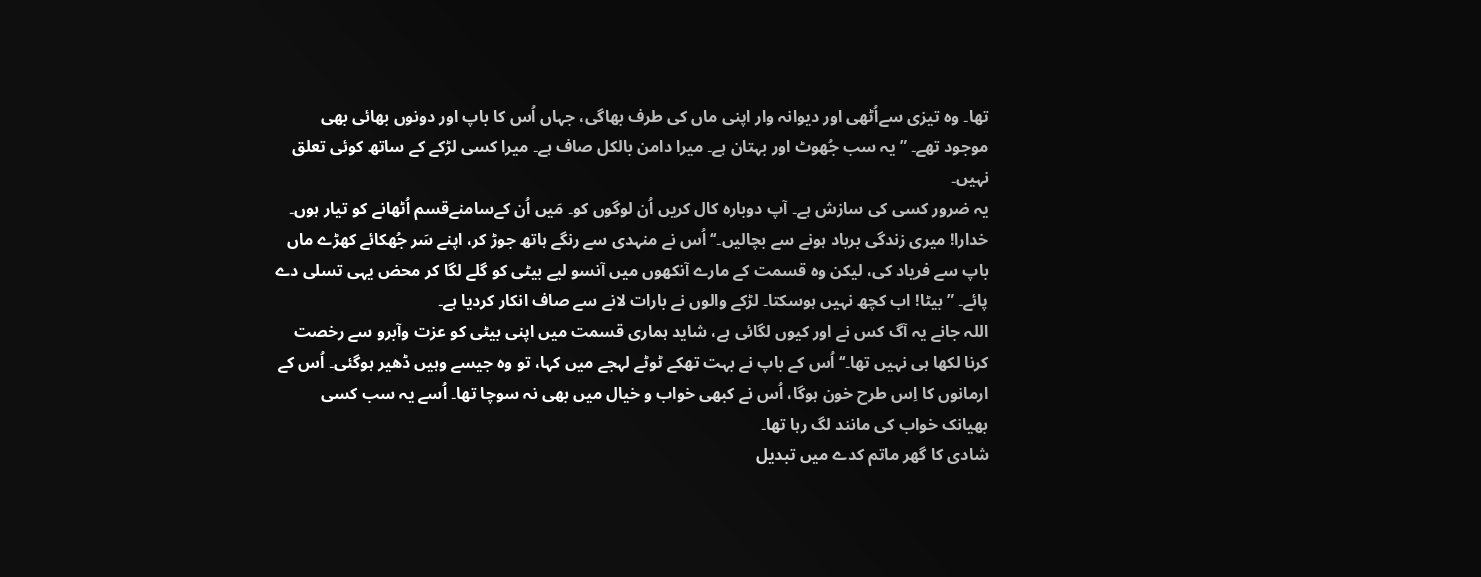تھا۔ وہ تیزی سےاُٹھی اور دیوانہ وار اپنی ماں کی طرف بھاگی، جہاں اُس کا باپ اور دونوں بھائی بھی موجود تھے۔ ”یہ سب جُھوٹ اور بہتان ہے۔ میرا دامن بالکل صاف ہے۔ میرا کسی لڑکے کے ساتھ کوئی تعلق نہیں۔
یہ ضرور کسی کی سازش ہے۔ آپ دوبارہ کال کریں اُن لوگوں کو۔ مَیں اُن کےسامنےقسم اُٹھانے کو تیار ہوں۔ خدارا! میری زندگی برباد ہونے سے بچالیں۔‘‘ اُس نے منہدی سے رنگے ہاتھ جوڑ کر، اپنے سَر جُھکائے کھڑے ماں باپ سے فریاد کی، لیکن وہ قسمت کے مارے آنکھوں میں آنسو لیے بیٹی کو گلے لگا کر محض یہی تسلی دے پائے۔ ”بیٹا! اب کچھ نہیں ہوسکتا۔ لڑکے والوں نے بارات لانے سے صاف انکار کردیا ہے۔
اللہ جانے یہ آگ کس نے اور کیوں لگائی ہے، شاید ہماری قسمت میں اپنی بیٹی کو عزت وآبرو سے رخصت کرنا لکھا ہی نہیں تھا۔‘‘ اُس کے باپ نے بہت تھکے ٹوٹے لہجے میں کہا، تو وہ جیسے وہیں ڈھیر ہوگئی۔ اُس کے ارمانوں کا اِس طرح خون ہوگا، اُس نے کبھی خواب و خیال میں بھی نہ سوچا تھا۔ اُسے یہ سب کسی بھیانک خواب کی مانند لگ رہا تھا۔
شادی کا گھر ماتم کدے میں تبدیل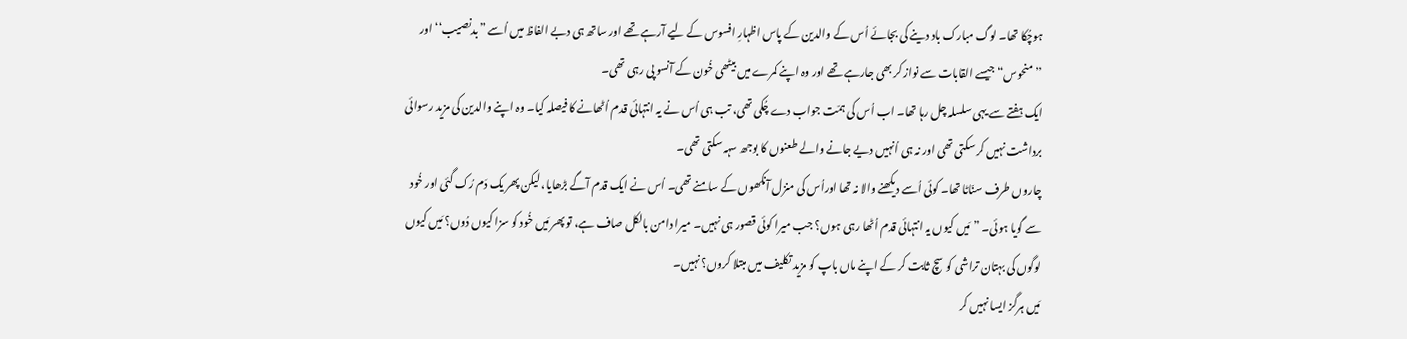ہوچُکا تھا۔ لوگ مبارک باد دینے کی بجائے اُس کے والدین کے پاس اظہارِ افسوس کے لیے آرہے تھے اور ساتھ ہی دبے الفاظ میں اُسے ”بدنصیب‘‘ اور ’’منحوس“ جیسے القابات سے نواز کر بھی جارہے تھے اور وہ اپنے کمرے میں بیٹھی خُون کے آنسو پی رہی تھی۔
ایک ہفتے سے یہی سلسلہ چل رہا تھا۔ اب اُس کی ہمّت جواب دے چُکی تھی، تب ہی اُس نے یہ انتہائی قدم اُٹھانے کا فیصلہ کیا۔ وہ اپنے والدین کی مزید رسوائی برداشت نہیں کر سکتی تھی اور نہ ہی اُنہیں دیے جانے والے طعنوں کا بوجھ سہہ سکتی تھی۔
چاروں طرف سنّاٹا تھا۔ کوئی اُسے دیکھنے والا نہ تھا اوراُس کی منزل آنکھوں کے سامنے تھی۔ اُس نے ایک قدم آگے بڑھایا، لیکن پھر یک دَم رُک گئی اور خُود سے گویا ہوئی۔ ”مَیں کیوں یہ انتہائی قدم اُٹھا رہی ہوں؟ جب میرا کوئی قصور ہی نہیں۔ میرا دامن بالکل صاف ہے، تو پھر مَیں خُود کو سزا کیوں دُوں؟ مَیں کیوں لوگوں کی بہتان تراشی کو سچ ثابت کر کے اپنے ماں باپ کو مزید تکلیف میں مبتلا کروں؟ نہیں۔
مَیں ہرگز ایسا نہیں کر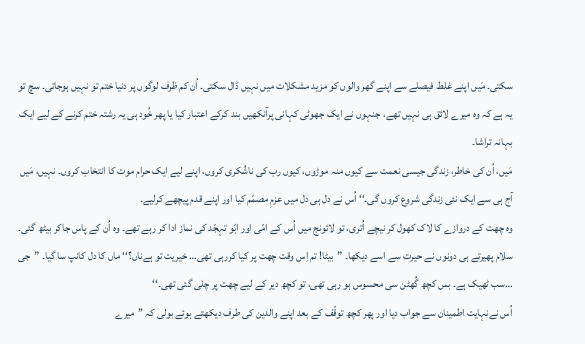سکتی۔ مَیں اپنے غلط فیصلے سے اپنے گھر والوں کو مزید مشکلات میں نہیں ڈال سکتی۔ اُن کم ظرف لوگوں پر دنیا ختم تو نہیں ہوجاتی۔ سچ تو یہ ہے کہ وہ میرے لائق ہی نہیں تھے، جنہوں نے ایک جھوٹی کہانی پرآنکھیں بند کرکے اعتبار کیا یا پھر خُود ہی یہ رشتہ ختم کرنے کے لیے ایک بہانہ تراشا۔
مَیں، اُن کی خاطر، زندگی جیسی نعمت سے کیوں منہ موڑوں، کیوں رب کی ناشُکری کروں، اپنے لیے ایک حرام موت کا انتخاب کروں۔ نہیں، مَیں آج ہی سے ایک نئی زندگی شروع کروں گی۔‘‘ اُس نے دل ہی دل میں عزمِ مصمّم کیا اور اپنے قدم پیچھے کرلیے۔
وہ چھت کے دروازے کا لاک کھول کر نیچے اُتری، تو لائونج میں اُس کے امّی اور ابّو تہجّد کی نماز ادا کر رہے تھے۔ وہ اُن کے پاس جاکر بیٹھ گئی۔ سلام پھیرتے ہی دونوں نے حیرت سے اسے دیکھا۔ ”بیٹا! تم اِس وقت چھت پر کیا کررہی تھی… خیریت تو ہےناں؟‘‘ ماں کا دل کانپ سا گیا۔ ”جی …سب ٹھیک ہے۔ بس کچھ گُھٹن سی محسوس ہو رہی تھی، تو کچھ دیر کے لیے چھت پر چلی گئی تھی۔‘‘
اُس نےنہایت اطمینان سے جواب دیا اور پھر کچھ توقّف کے بعد اپنے والدین کی طرف دیکھتے ہوئے بولی کہ ’’میرے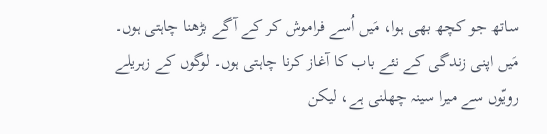ساتھ جو کچھ بھی ہوا، مَیں اُسے فراموش کر کے آگے بڑھنا چاہتی ہوں۔ مَیں اپنی زندگی کے نئے باب کا آغاز کرنا چاہتی ہوں۔ لوگوں کے زہریلے رویّوں سے میرا سینہ چھلنی ہے، لیکن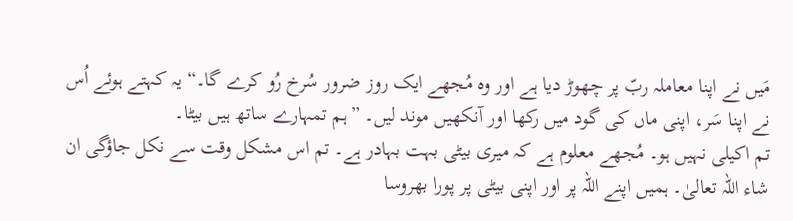مَیں نے اپنا معاملہ ربّ پر چھوڑ دیا ہے اور وہ مُجھے ایک روز ضرور سُرخ رُو کرے گا۔“ یہ کہتے ہوئے اُس نے اپنا سَر، اپنی ماں کی گود میں رکھا اور آنکھیں موند لیں۔ ”ہم تمہارے ساتھ ہیں بیٹا۔
تم اکیلی نہیں ہو۔ مُجھے معلوم ہے کہ میری بیٹی بہت بہادر ہے۔ تم اس مشکل وقت سے نکل جاؤگی ان شاء اللہ تعالیٰ۔ ہمیں اپنے اللہ پر اور اپنی بیٹی پر پورا بھروسا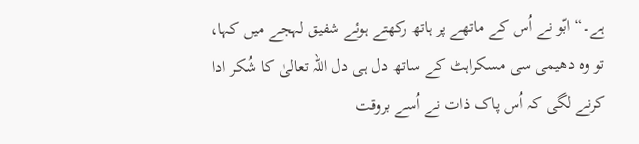ہے۔“ ابّو نے اُس کے ماتھے پر ہاتھ رکھتے ہوئے شفیق لہجے میں کہا، تو وہ دھیمی سی مسکراہٹ کے ساتھ دل ہی دل اللہ تعالیٰ کا شُکر ادا کرنے لگی کہ اُس پاک ذات نے اُسے بروقت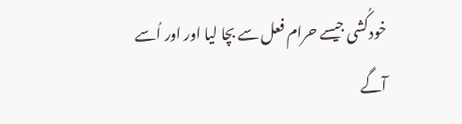خودکُشی جیسے حرام فعل سے بچا لیا اور اور اُسے آگے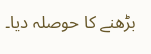بڑھنے کا حوصلہ دیا۔